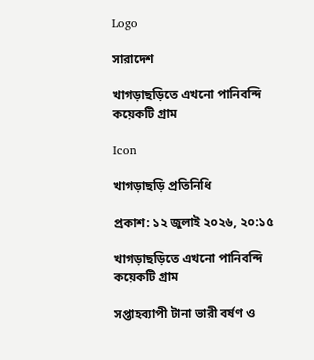Logo

সারাদেশ

খাগড়াছড়িতে এখনো পানিবন্দি কয়েকটি গ্রাম

Icon

খাগড়াছড়ি প্রতিনিধি

প্রকাশ: ১২ জুলাই ২০২৬, ২০:১৫

খাগড়াছড়িতে এখনো পানিবন্দি কয়েকটি গ্রাম

সপ্তাহব্যাপী টানা ভারী বর্ষণ ও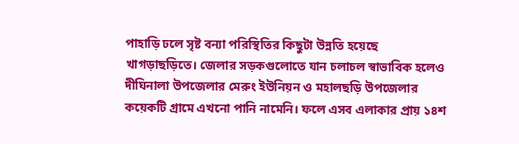পাহাড়ি ঢলে সৃষ্ট বন্যা পরিস্থিতির কিছুটা উন্নতি হয়েছে খাগড়াছড়িতে। জেলার সড়কগুলোতে যান চলাচল স্বাভাবিক হলেও দীঘিনালা উপজেলার মেরুং ইউনিয়ন ও মহালছড়ি উপজেলার কয়েকটি গ্রামে এখনো পানি নামেনি। ফলে এসব এলাকার প্রায় ১৪শ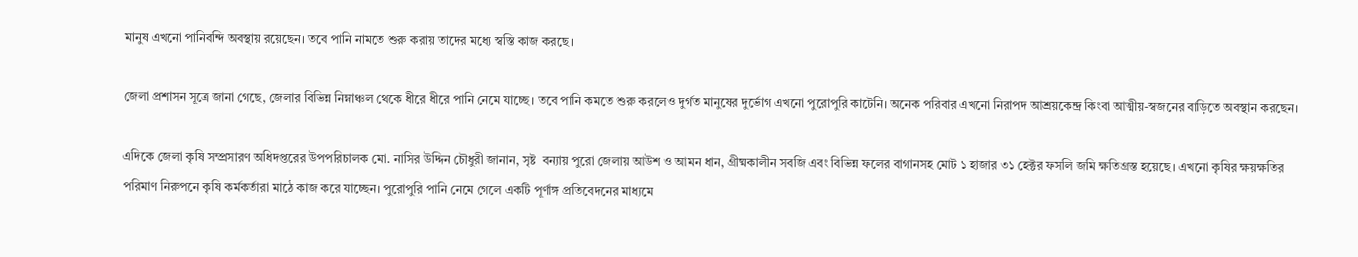মানুষ এখনো পানিবন্দি অবস্থায় রয়েছেন। তবে পানি নামতে শুরু করায় তাদের মধ্যে স্বস্তি কাজ করছে।

জেলা প্রশাসন সূত্রে জানা গেছে, জেলার বিভিন্ন নিম্নাঞ্চল থেকে ধীরে ধীরে পানি নেমে যাচ্ছে। তবে পানি কমতে শুরু করলেও দুর্গত মানুষের দুর্ভোগ এখনো পুরোপুরি কাটেনি। অনেক পরিবার এখনো নিরাপদ আশ্রয়কেন্দ্র কিংবা আত্মীয়-স্বজনের বাড়িতে অবস্থান করছেন।

এদিকে জেলা কৃষি সম্প্রসারণ অধিদপ্তরের উপপরিচালক মো. নাসির উদ্দিন চৌধুরী জানান, সৃষ্ট  বন্যায় পুরো জেলায় আউশ ও আমন ধান, গ্রীষ্মকালীন সবজি এবং বিভিন্ন ফলের বাগানসহ মোট ১ হাজার ৩১ হেক্টর ফসলি জমি ক্ষতিগ্রস্ত হয়েছে। এখনো কৃষির ক্ষয়ক্ষতির পরিমাণ নিরুপনে কৃষি কর্মকর্তারা মাঠে কাজ করে যাচ্ছেন। পুরোপুরি পানি নেমে গেলে একটি পূর্ণাঙ্গ প্রতিবেদনের মাধ্যমে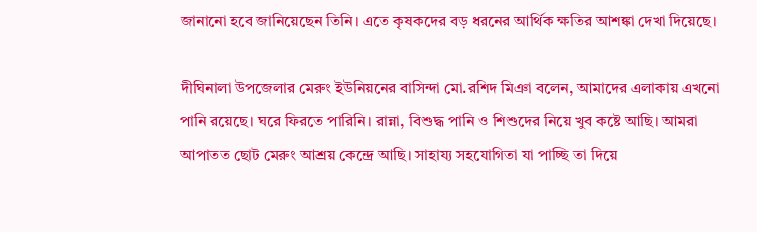জানানো হবে জানিয়েছেন তিনি। এতে কৃষকদের বড় ধরনের আর্থিক ক্ষতির আশঙ্কা দেখা দিয়েছে।

দীঘিনালা উপজেলার মেরুং ইউনিয়নের বাসিন্দা মো.রশিদ মিঞা বলেন, আমাদের এলাকায় এখনো পানি রয়েছে। ঘরে ফিরতে পারিনি। রান্না, বিশুদ্ধ পানি ও শিশুদের নিয়ে খুব কষ্টে আছি। আমরা আপাতত ছোট মেরুং আশ্রয় কেন্দ্রে আছি। সাহায্য সহযোগিতা যা পাচ্ছি তা দিয়ে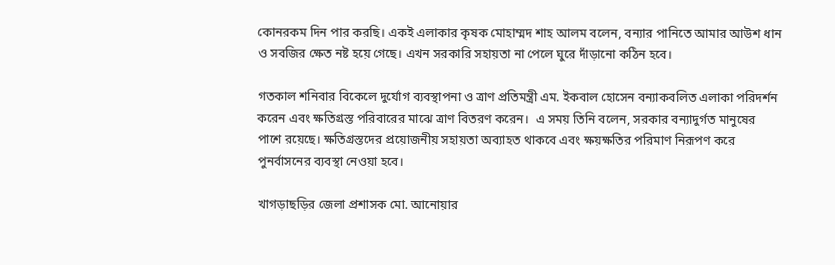কোনরকম দিন পার করছি। একই এলাকার কৃষক মোহাম্মদ শাহ আলম বলেন, বন্যার পানিতে আমার আউশ ধান ও সবজির ক্ষেত নষ্ট হয়ে গেছে। এখন সরকারি সহায়তা না পেলে ঘুরে দাঁড়ানো কঠিন হবে।

গতকাল শনিবার বিকেলে দুর্যোগ ব্যবস্থাপনা ও ত্রাণ প্রতিমন্ত্রী এম. ইকবাল হোসেন বন্যাকবলিত এলাকা পরিদর্শন করেন এবং ক্ষতিগ্রস্ত পরিবারের মাঝে ত্রাণ বিতরণ করেন।  এ সময় তিনি বলেন, সরকার বন্যাদুর্গত মানুষের পাশে রয়েছে। ক্ষতিগ্রস্তদের প্রয়োজনীয় সহায়তা অব্যাহত থাকবে এবং ক্ষয়ক্ষতির পরিমাণ নিরূপণ করে পুনর্বাসনের ব্যবস্থা নেওয়া হবে।

খাগড়াছড়ির জেলা প্রশাসক মো. আনোয়ার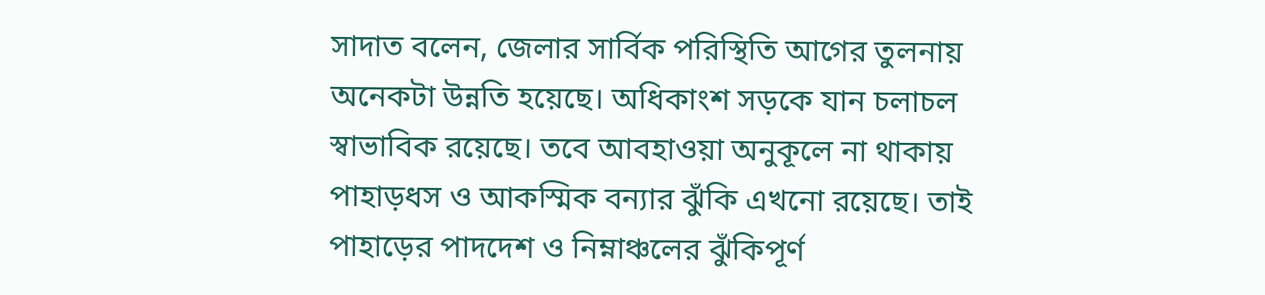সাদাত বলেন, জেলার সার্বিক পরিস্থিতি আগের তুলনায় অনেকটা উন্নতি হয়েছে। অধিকাংশ সড়কে যান চলাচল স্বাভাবিক রয়েছে। তবে আবহাওয়া অনুকূলে না থাকায় পাহাড়ধস ও আকস্মিক বন্যার ঝুঁকি এখনো রয়েছে। তাই পাহাড়ের পাদদেশ ও নিম্নাঞ্চলের ঝুঁকিপূর্ণ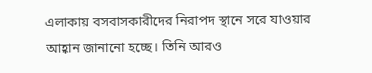এলাকায় বসবাসকারীদের নিরাপদ স্থানে সরে যাওয়ার আহ্বান জানানো হচ্ছে। তিনি আরও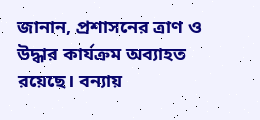জানান, প্রশাসনের ত্রাণ ও উদ্ধার কার্যক্রম অব্যাহত রয়েছে। বন্যায়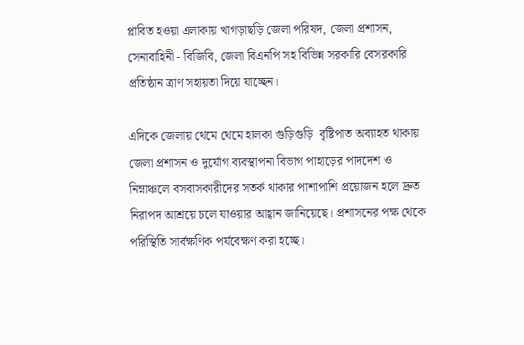প্লাবিত হওয়া এলাকায় খাগড়াছড়ি জেলা পরিষদ, জেলা প্রশাসন, সেনাবাহিনী - বিজিবি, জেলা বিএনপি সহ বিভিন্ন সরকারি বেসরকারি প্রতিষ্ঠান ত্রাণ সহায়তা দিয়ে যাচ্ছেন।

এদিকে জেলায় থেমে থেমে হালকা গুড়িগুড়ি  বৃষ্টিপাত অব্যাহত থাকায় জেলা প্রশাসন ও দুর্যোগ ব্যবস্থাপনা বিভাগ পাহাড়ের পাদদেশ ও নিম্নাঞ্চলে বসবাসকারীদের সতর্ক থাকার পাশাপাশি প্রয়োজন হলে দ্রুত নিরাপদ আশ্রয়ে চলে যাওয়ার আহ্বান জানিয়েছে। প্রশাসনের পক্ষ থেকে পরিস্থিতি সার্বক্ষণিক পর্যবেক্ষণ করা হচ্ছে।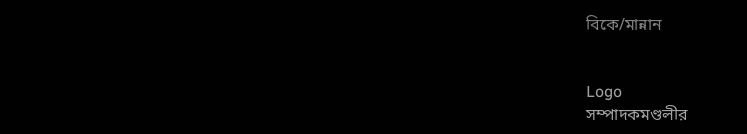বিকে/মান্নান


Logo
সম্পাদকমণ্ডলীর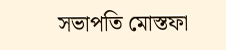সভাপতি মোস্তফা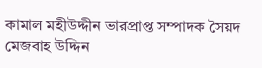কামাল মহীউদ্দীন ভারপ্রাপ্ত সম্পাদক সৈয়দ মেজবাহ উদ্দিন